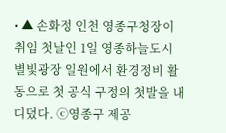• ▲ 손화정 인천 영종구청장이 취임 첫날인 1일 영종하늘도시 별빛광장 일원에서 환경정비 활동으로 첫 공식 구정의 첫발을 내디뎠다. ⓒ영종구 제공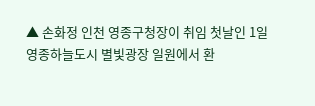▲ 손화정 인천 영종구청장이 취임 첫날인 1일 영종하늘도시 별빛광장 일원에서 환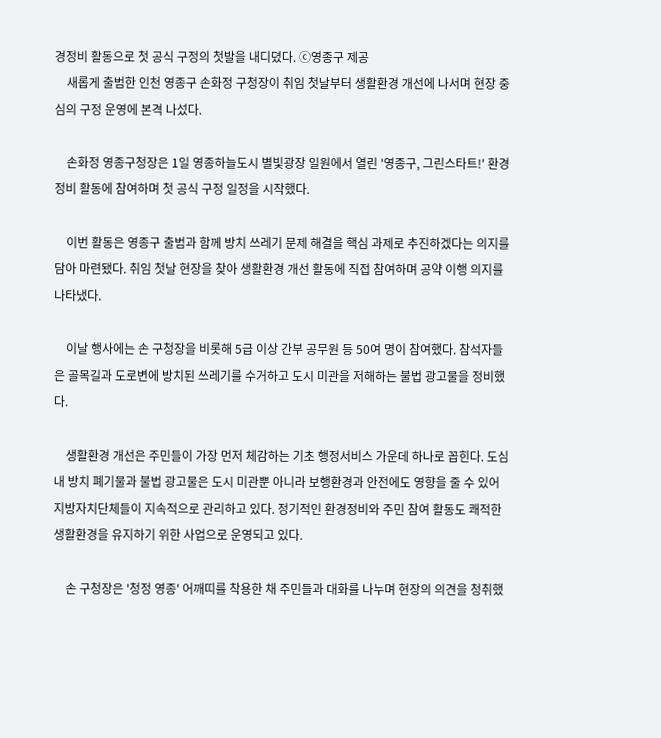경정비 활동으로 첫 공식 구정의 첫발을 내디뎠다. ⓒ영종구 제공
    새롭게 출범한 인천 영종구 손화정 구청장이 취임 첫날부터 생활환경 개선에 나서며 현장 중심의 구정 운영에 본격 나섰다.

    손화정 영종구청장은 1일 영종하늘도시 별빛광장 일원에서 열린 '영종구, 그린스타트!' 환경정비 활동에 참여하며 첫 공식 구정 일정을 시작했다.

    이번 활동은 영종구 출범과 함께 방치 쓰레기 문제 해결을 핵심 과제로 추진하겠다는 의지를 담아 마련됐다. 취임 첫날 현장을 찾아 생활환경 개선 활동에 직접 참여하며 공약 이행 의지를 나타냈다.

    이날 행사에는 손 구청장을 비롯해 5급 이상 간부 공무원 등 50여 명이 참여했다. 참석자들은 골목길과 도로변에 방치된 쓰레기를 수거하고 도시 미관을 저해하는 불법 광고물을 정비했다.

    생활환경 개선은 주민들이 가장 먼저 체감하는 기초 행정서비스 가운데 하나로 꼽힌다. 도심 내 방치 폐기물과 불법 광고물은 도시 미관뿐 아니라 보행환경과 안전에도 영향을 줄 수 있어 지방자치단체들이 지속적으로 관리하고 있다. 정기적인 환경정비와 주민 참여 활동도 쾌적한 생활환경을 유지하기 위한 사업으로 운영되고 있다.

    손 구청장은 '청정 영종' 어깨띠를 착용한 채 주민들과 대화를 나누며 현장의 의견을 청취했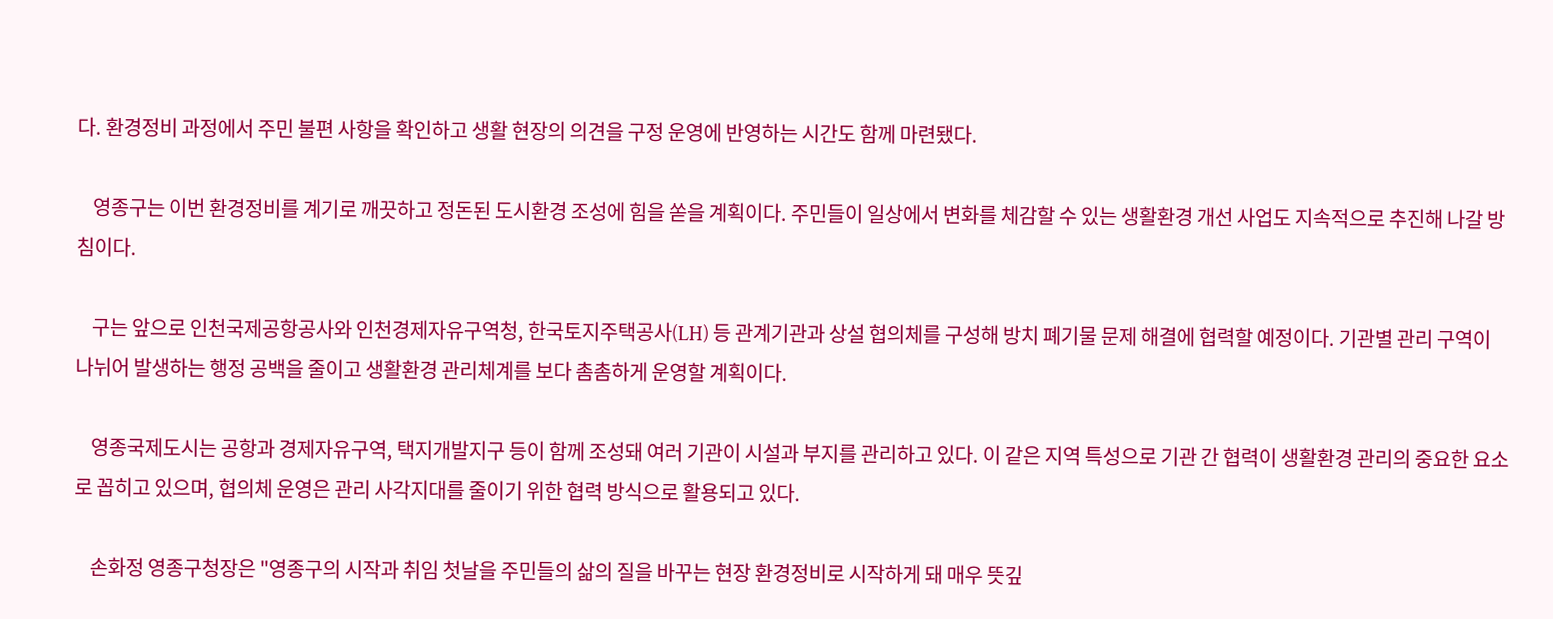다. 환경정비 과정에서 주민 불편 사항을 확인하고 생활 현장의 의견을 구정 운영에 반영하는 시간도 함께 마련됐다.

    영종구는 이번 환경정비를 계기로 깨끗하고 정돈된 도시환경 조성에 힘을 쏟을 계획이다. 주민들이 일상에서 변화를 체감할 수 있는 생활환경 개선 사업도 지속적으로 추진해 나갈 방침이다.

    구는 앞으로 인천국제공항공사와 인천경제자유구역청, 한국토지주택공사(LH) 등 관계기관과 상설 협의체를 구성해 방치 폐기물 문제 해결에 협력할 예정이다. 기관별 관리 구역이 나뉘어 발생하는 행정 공백을 줄이고 생활환경 관리체계를 보다 촘촘하게 운영할 계획이다.

    영종국제도시는 공항과 경제자유구역, 택지개발지구 등이 함께 조성돼 여러 기관이 시설과 부지를 관리하고 있다. 이 같은 지역 특성으로 기관 간 협력이 생활환경 관리의 중요한 요소로 꼽히고 있으며, 협의체 운영은 관리 사각지대를 줄이기 위한 협력 방식으로 활용되고 있다.

    손화정 영종구청장은 "영종구의 시작과 취임 첫날을 주민들의 삶의 질을 바꾸는 현장 환경정비로 시작하게 돼 매우 뜻깊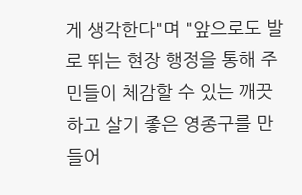게 생각한다"며 "앞으로도 발로 뛰는 현장 행정을 통해 주민들이 체감할 수 있는 깨끗하고 살기 좋은 영종구를 만들어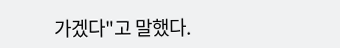가겠다"고 말했다.